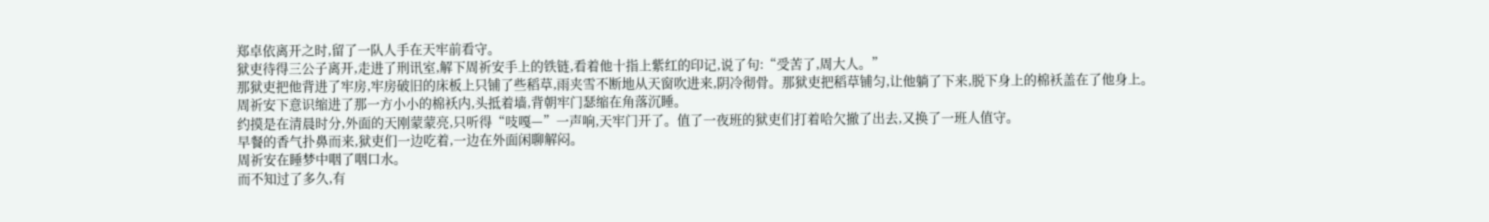郑卓依离开之时,留了一队人手在天牢前看守。
狱吏待得三公子离开,走进了刑讯室,解下周祈安手上的铁链,看着他十指上紫红的印记,说了句:“受苦了,周大人。”
那狱吏把他背进了牢房,牢房破旧的床板上只铺了些稻草,雨夹雪不断地从天窗吹进来,阴冷彻骨。那狱吏把稻草铺匀,让他躺了下来,脱下身上的棉袄盖在了他身上。
周祈安下意识缩进了那一方小小的棉袄内,头抵着墙,背朝牢门瑟缩在角落沉睡。
约摸是在清晨时分,外面的天刚蒙蒙亮,只听得“吱嘎—”一声响,天牢门开了。值了一夜班的狱吏们打着哈欠撤了出去,又换了一班人值守。
早餐的香气扑鼻而来,狱吏们一边吃着,一边在外面闲聊解闷。
周祈安在睡梦中咽了咽口水。
而不知过了多久,有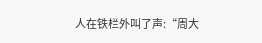人在铁栏外叫了声:“周大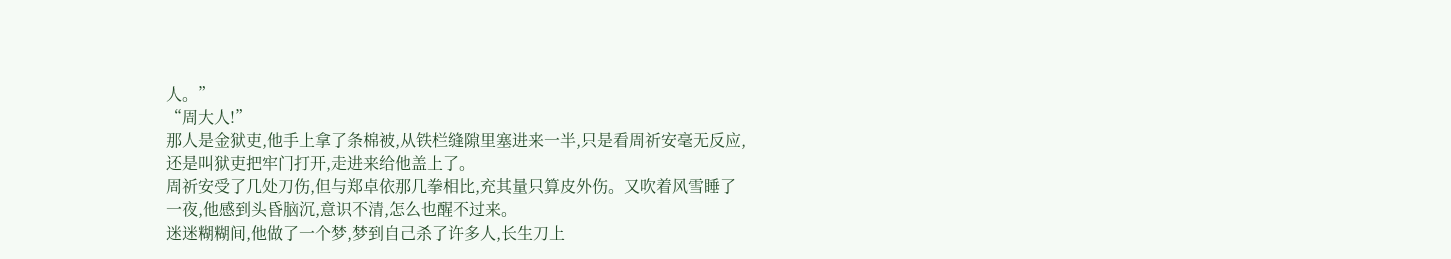人。”
“周大人!”
那人是金狱吏,他手上拿了条棉被,从铁栏缝隙里塞进来一半,只是看周祈安毫无反应,还是叫狱吏把牢门打开,走进来给他盖上了。
周祈安受了几处刀伤,但与郑卓依那几拳相比,充其量只算皮外伤。又吹着风雪睡了一夜,他感到头昏脑沉,意识不清,怎么也醒不过来。
迷迷糊糊间,他做了一个梦,梦到自己杀了许多人,长生刀上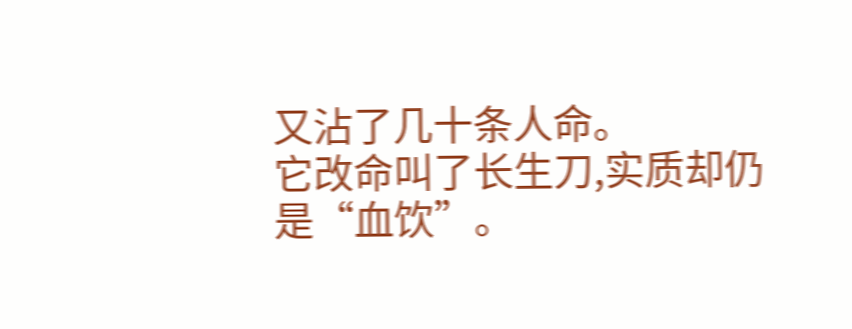又沾了几十条人命。
它改命叫了长生刀,实质却仍是“血饮”。